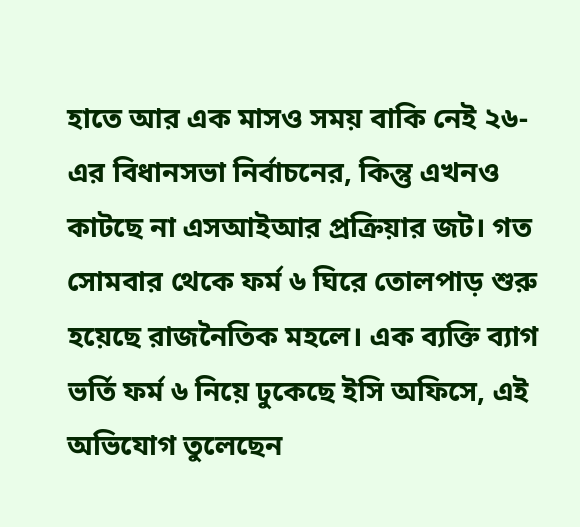হাতে আর এক মাসও সময় বাকি নেই ২৬-এর বিধানসভা নির্বাচনের, কিন্তু এখনও কাটছে না এসআইআর প্রক্রিয়ার জট। গত সোমবার থেকে ফর্ম ৬ ঘিরে তোলপাড় শুরু হয়েছে রাজনৈতিক মহলে। এক ব্যক্তি ব্যাগ ভর্তি ফর্ম ৬ নিয়ে ঢুকেছে ইসি অফিসে, এই অভিযোগ তুলেছেন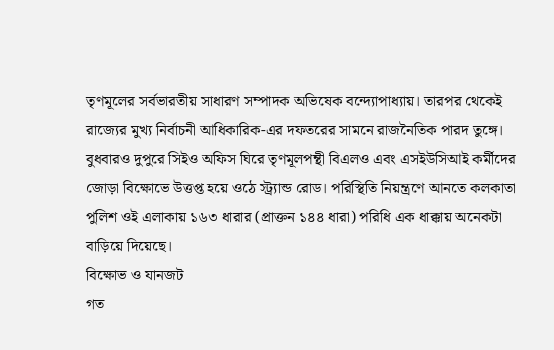তৃণমূলের সর্বভারতীয় সাধারণ সম্পাদক অভিষেক বন্দ্যোপাধ্যায়। তারপর থেকেই রাজ্যের মুখ্য নির্বাচনী আধিকারিক-এর দফতরের সামনে রাজনৈতিক পারদ তুঙ্গে। বুধবারও দুপুরে সিইও অফিস ঘিরে তৃণমূলপন্থী বিএলও এবং এসইউসিআই কর্মীদের জোড়া বিক্ষোভে উত্তপ্ত হয়ে ওঠে স্ট্র্যান্ড রোড। পরিস্থিতি নিয়ন্ত্রণে আনতে কলকাতা পুলিশ ওই এলাকায় ১৬৩ ধারার (প্রাক্তন ১৪৪ ধারা) পরিধি এক ধাক্কায় অনেকটা বাড়িয়ে দিয়েছে।
বিক্ষোভ ও যানজট
গত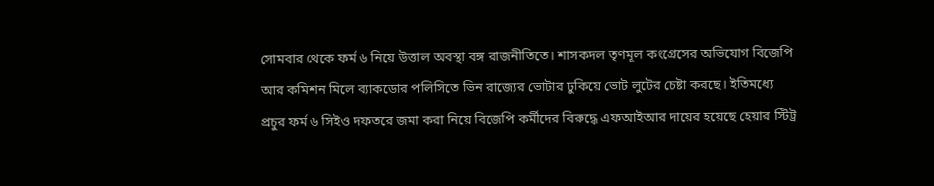সোমবার থেকে ফর্ম ৬ নিয়ে উত্তাল অবস্থা বঙ্গ রাজনীতিতে। শাসকদল তৃণমূল কংগ্রেসের অভিযোগ বিজেপি আর কমিশন মিলে ব্যাকডোর পলিসিতে ভিন রাজ্যের ভোটার ঢুকিয়ে ভোট লুটের চেষ্টা করছে। ইতিমধ্যে প্রচুর ফর্ম ৬ সিইও দফতরে জমা করা নিয়ে বিজেপি কর্মীদের বিরুদ্ধে এফআইআর দায়ের হয়েছে হেয়ার স্টিট্র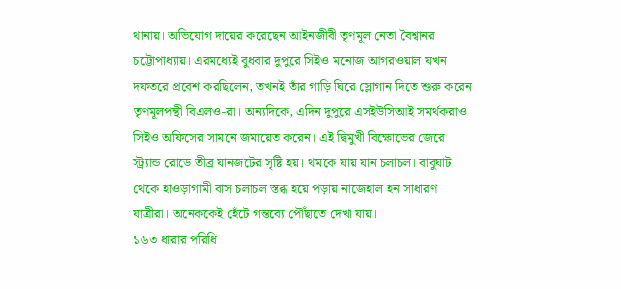থানায়। অভিযোগ দায়ের করেছেন আইনজীবী তৃণমূল নেতা বৈশ্বানর চট্টোপাধ্যায়। এরমধ্যেই বুধবার দুপুরে সিইও মনোজ আগরওয়াল যখন দফতরে প্রবেশ করছিলেন, তখনই তাঁর গাড়ি ঘিরে স্লোগান দিতে শুরু করেন তৃণমূলপন্থী বিএলও-রা। অন্যদিকে, এদিন দুপুরে এসইউসিআই সমর্থকরাও সিইও অফিসের সামনে জমায়েত করেন। এই দ্বিমুখী বিক্ষোভের জেরে স্ট্র্যান্ড রোডে তীব্র যানজটের সৃষ্টি হয়। থমকে যায় যান চলাচল। বাবুঘাট থেকে হাওড়াগামী বাস চলাচল স্তব্ধ হয়ে পড়ায় নাজেহাল হন সাধারণ যাত্রীরা। অনেককেই হেঁটে গন্তব্যে পৌঁছাতে দেখা যায়।
১৬৩ ধারার পরিধি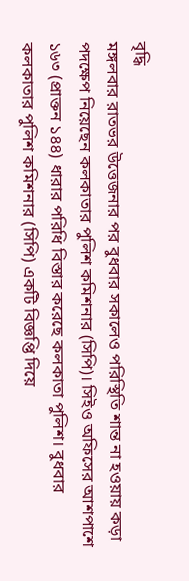বৃদ্ধি
মঙ্গলবার রাতভর উত্তেজনার পর বুধবার সকালেও পরিস্থিতি শান্ত না হওয়ায় কড়া পদক্ষেপ নিয়েছেন কলকাতার পুলিশ কমিশনার (সিপি)। সিইও অফিসের আশপাশে ১৬৩ (প্রাক্তন ১৪৪) ধারার পরিধি বিস্তার করেছে কলকাতা পুলিশ। বুধবার কলকাতার পুলিশ কমিশনার (সিপি) একটি বিজ্ঞপ্তি দিয়ে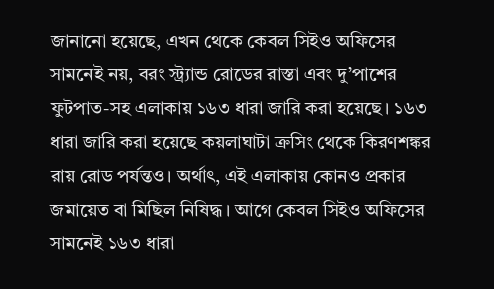জানানো হয়েছে, এখন থেকে কেবল সিইও অফিসের সামনেই নয়, বরং স্ট্র্যান্ড রোডের রাস্তা এবং দু’পাশের ফুটপাত-সহ এলাকায় ১৬৩ ধারা জারি করা হয়েছে। ১৬৩ ধারা জারি করা হয়েছে কয়লাঘাটা ক্রসিং থেকে কিরণশঙ্কর রায় রোড পর্যন্তও। অর্থাৎ, এই এলাকায় কোনও প্রকার জমায়েত বা মিছিল নিষিদ্ধ। আগে কেবল সিইও অফিসের সামনেই ১৬৩ ধারা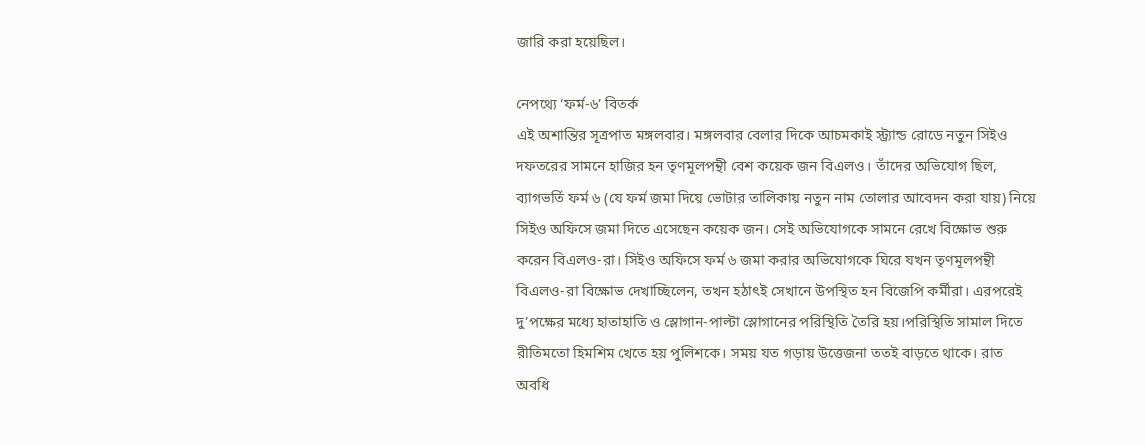জারি করা হয়েছিল।

নেপথ্যে ‘ফর্ম-৬’ বিতর্ক
এই অশান্তির সূত্রপাত মঙ্গলবার। মঙ্গলবার বেলার দিকে আচমকাই স্ট্র্যান্ড রোডে নতুন সিইও দফতরের সামনে হাজির হন তৃণমূলপন্থী বেশ কয়েক জন বিএলও। তাঁদের অভিযোগ ছিল, ব্যাগভর্তি ফর্ম ৬ (যে ফর্ম জমা দিয়ে ভোটার তালিকায় নতুন নাম তোলার আবেদন করা যায়) নিয়ে সিইও অফিসে জমা দিতে এসেছেন কয়েক জন। সেই অভিযোগকে সামনে রেখে বিক্ষোভ শুরু করেন বিএলও-রা। সিইও অফিসে ফর্ম ৬ জমা করার অভিযোগকে ঘিরে যখন তৃণমূলপন্থী বিএলও-রা বিক্ষোভ দেখাচ্ছিলেন, তখন হঠাৎই সেখানে উপস্থিত হন বিজেপি কর্মীরা। এরপরেই দু’পক্ষের মধ্যে হাতাহাতি ও স্লোগান-পাল্টা স্লোগানের পরিস্থিতি তৈরি হয়।পরিস্থিতি সামাল দিতে রীতিমতো হিমশিম খেতে হয় পুলিশকে। সময় যত গড়ায় উত্তেজনা ততই বাড়তে থাকে। রাত অবধি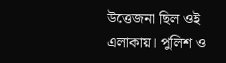উত্তেজনা ছিল ওই এলাকায়। পুলিশ ও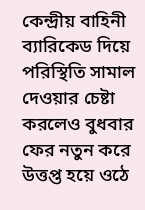কেন্দ্রীয় বাহিনী ব্যারিকেড দিয়ে পরিস্থিতি সামাল দেওয়ার চেষ্টা করলেও বুধবার ফের নতুন করে উত্তপ্ত হয়ে ওঠে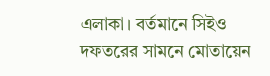এলাকা। বর্তমানে সিইও দফতরের সামনে মোতায়েন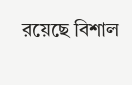রয়েছে বিশাল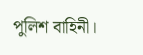পুলিশ বাহিনী।